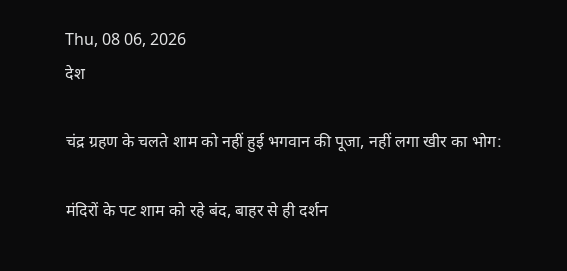Thu, 08 06, 2026
देश

चंद्र ग्रहण के चलते शाम को नहीं हुई भगवान की पूजा, नहीं लगा खीर का भोग:

मंदिरों के पट शाम को रहे बंद, बाहर से ही दर्शन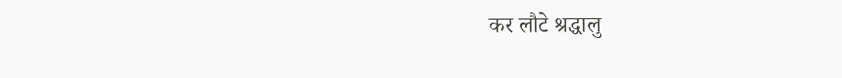कर लौटे श्रद्धालु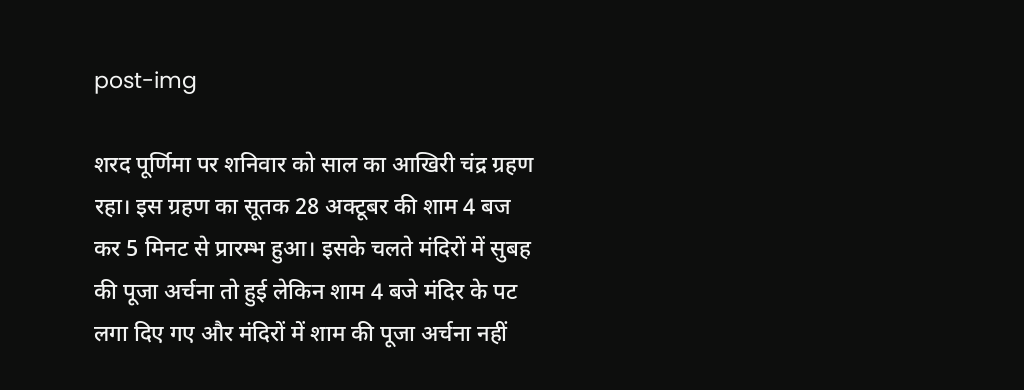post-img

शरद पूर्णिमा पर शनिवार को साल का आखिरी चंद्र ग्रहण रहा। इस ग्रहण का सूतक 28 अक्टूबर की शाम 4 बज कर 5 मिनट से प्रारम्भ हुआ। इसके चलते मंदिरों में सुबह की पूजा अर्चना तो हुई लेकिन शाम 4 बजे मंदिर के पट लगा दिए गए और मंदिरों में शाम की पूजा अर्चना नहीं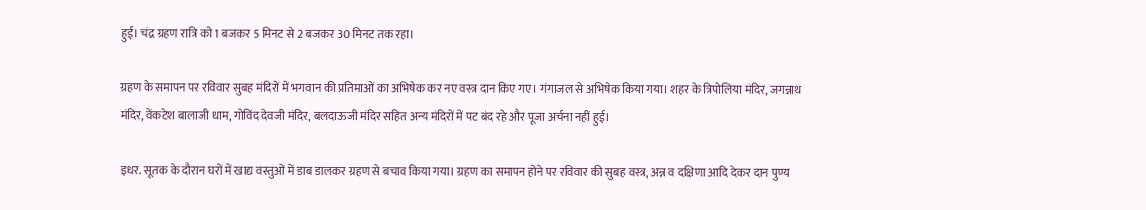हुई। चंद्र ग्रहण रात्रि को 1 बजकर 5 मिनट से 2 बजकर 30 मिनट तक रहा।

ग्रहण के समापन पर रविवार सुबह मंदिरों में भगवान की प्रतिमाओं का अभिषेक कर नए वस्त्र दान किए गए। गंगाजल से अभिषेक किया गया। शहर के त्रिपोलिया मंदिर, जगन्नाथ मंदिर, वेंकटेश बालाजी धाम, गोविंद देवजी मंदिर, बलदाऊजी मंदिर सहित अन्य मंदिरों में पट बंद रहे और पूजा अर्चना नहीं हुई।

इधर. सूतक के दौरान घरों में खाद्य वस्तुओं में डाब डालकर ग्रहण से बचाव किया गया। ग्रहण का समापन होने पर रविवार की सुबह वस्त्र, अन्न व दक्षिणा आदि देकर दान पुण्य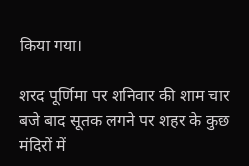किया गया।

शरद पूर्णिमा पर शनिवार की शाम चार बजे बाद सूतक लगने पर शहर के कुछ मंदिरों में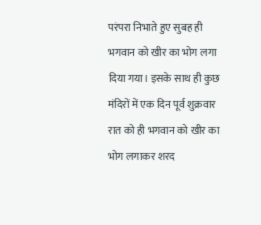परंपरा निभाते हुए सुबह ही भगवान को खीर का भोग लगा दिया गया। इसके साथ ही कुछ मंदिरों में एक दिन पूर्व शुक्रवार रात को ही भगवान को खीर का भोग लगाकर शरद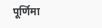पूर्णिमा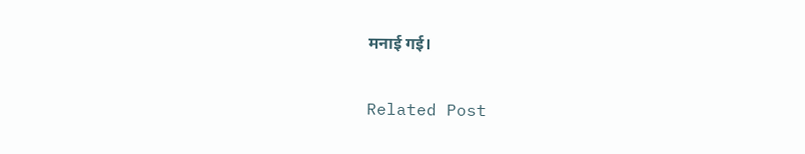मनाई गई।

Related Post